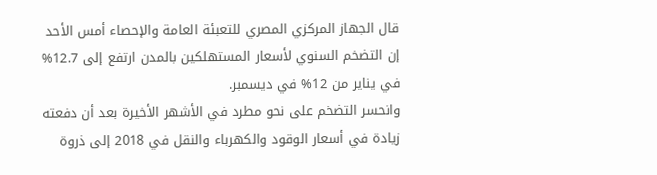قال الجهاز المركزي المصري للتعبئة العامة والإحصاء أمس الأحد إن التضخم السنوي لأسعار المستهلكين بالمدن ارتفع إلى 12.7% في يناير من 12% في ديسمبر.
وانحسر التضخم على نحو مطرد في الأشهر الأخيرة بعد أن دفعته زيادة في أسعار الوقود والكهرباء والنقل في 2018 إلى ذروة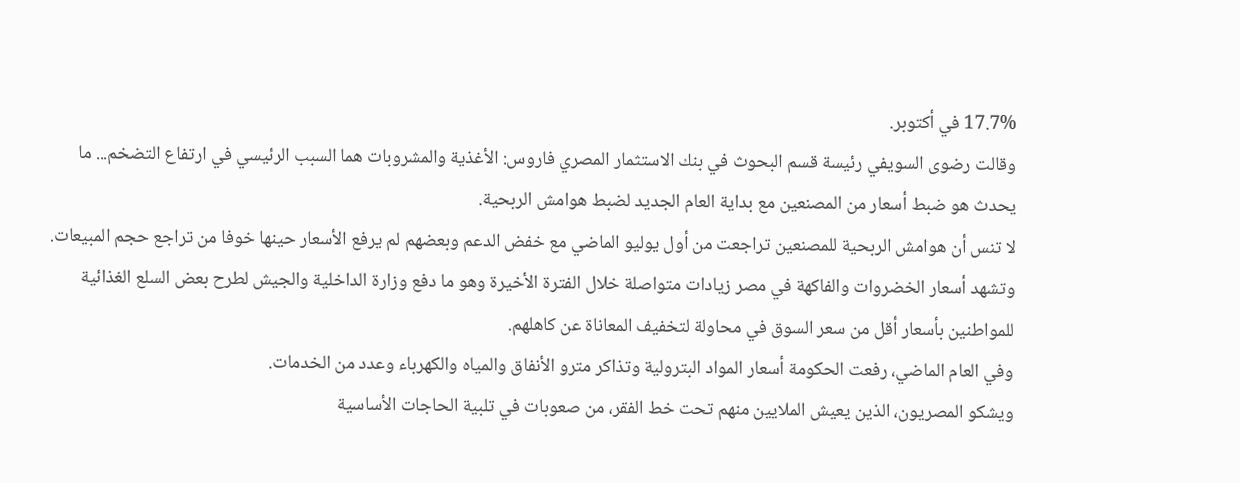17.7% في أكتوبر.
وقالت رضوى السويفي رئيسة قسم البحوث في بنك الاستثمار المصري فاروس: الأغذية والمشروبات هما السبب الرئيسي في ارتفاع التضخم... ما يحدث هو ضبط أسعار من المصنعين مع بداية العام الجديد لضبط هوامش الربحية.
لا تنس أن هوامش الربحية للمصنعين تراجعت من أول يوليو الماضي مع خفض الدعم وبعضهم لم يرفع الأسعار حينها خوفا من تراجع حجم المبيعات.
وتشهد أسعار الخضروات والفاكهة في مصر زيادات متواصلة خلال الفترة الأخيرة وهو ما دفع وزارة الداخلية والجيش لطرح بعض السلع الغذائية للمواطنين بأسعار أقل من سعر السوق في محاولة لتخفيف المعاناة عن كاهلهم.
وفي العام الماضي، رفعت الحكومة أسعار المواد البترولية وتذاكر مترو الأنفاق والمياه والكهرباء وعدد من الخدمات.
ويشكو المصريون، الذين يعيش الملايين منهم تحت خط الفقر، من صعوبات في تلبية الحاجات الأساسية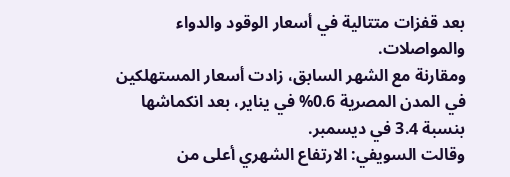بعد قفزات متتالية في أسعار الوقود والدواء والمواصلات.
ومقارنة مع الشهر السابق، زادت أسعار المستهلكين في المدن المصرية 0.6% في يناير، بعد انكماشها بنسبة 3.4 في ديسمبر.
وقالت السويفي: الارتفاع الشهري أعلى من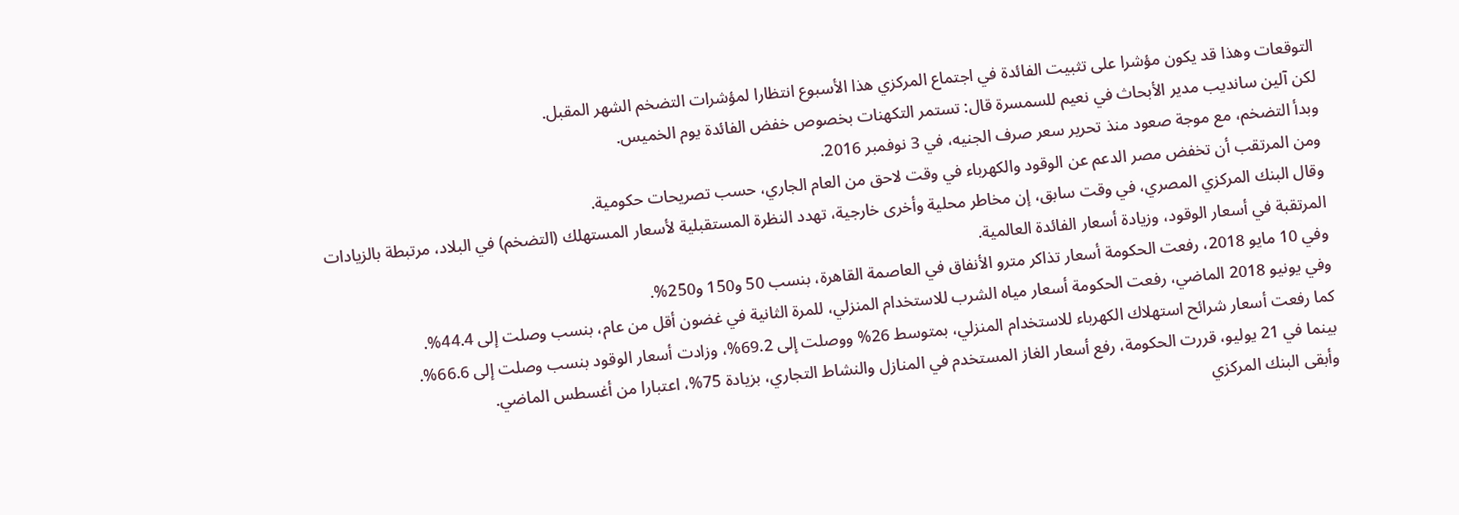التوقعات وهذا قد يكون مؤشرا على تثبيت الفائدة في اجتماع المركزي هذا الأسبوع انتظارا لمؤشرات التضخم الشهر المقبل.
لكن آلين سانديب مدير الأبحاث في نعيم للسمسرة قال: تستمر التكهنات بخصوص خفض الفائدة يوم الخميس.
وبدأ التضخم، مع موجة صعود منذ تحرير سعر صرف الجنيه، في 3 نوفمبر 2016.
ومن المرتقب أن تخفض مصر الدعم عن الوقود والكهرباء في وقت لاحق من العام الجاري، حسب تصريحات حكومية.
وقال البنك المركزي المصري، في وقت سابق، إن مخاطر محلية وأخرى خارجية، تهدد النظرة المستقبلية لأسعار المستهلك (التضخم) في البلاد، مرتبطة بالزيادات المرتقبة في أسعار الوقود، وزيادة أسعار الفائدة العالمية.
وفي 10 مايو 2018، رفعت الحكومة أسعار تذاكر مترو الأنفاق في العاصمة القاهرة، بنسب 50 و150 و250%.
وفي يونيو 2018 الماضي، رفعت الحكومة أسعار مياه الشرب للاستخدام المنزلي، للمرة الثانية في غضون أقل من عام، بنسب وصلت إلى 44.4%.
كما رفعت أسعار شرائح استهلاك الكهرباء للاستخدام المنزلي، بمتوسط 26% ووصلت إلى 69.2%، وزادت أسعار الوقود بنسب وصلت إلى 66.6%.
بينما في 21 يوليو، قررت الحكومة، رفع أسعار الغاز المستخدم في المنازل والنشاط التجاري، بزيادة 75%، اعتبارا من أغسطس الماضي.
وأبقى البنك المركزي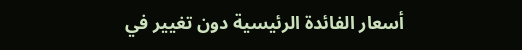أسعار الفائدة الرئيسية دون تغيير في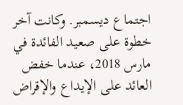اجتماع ديسمبر. وكانت آخر خطوة على صعيد الفائدة في مارس 2018، عندما خفض العائد على الإيداع والإقراض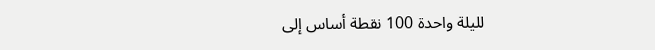لليلة واحدة 100 نقطة أساس إلى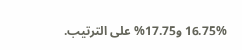16.75% و17.75% على الترتيب.